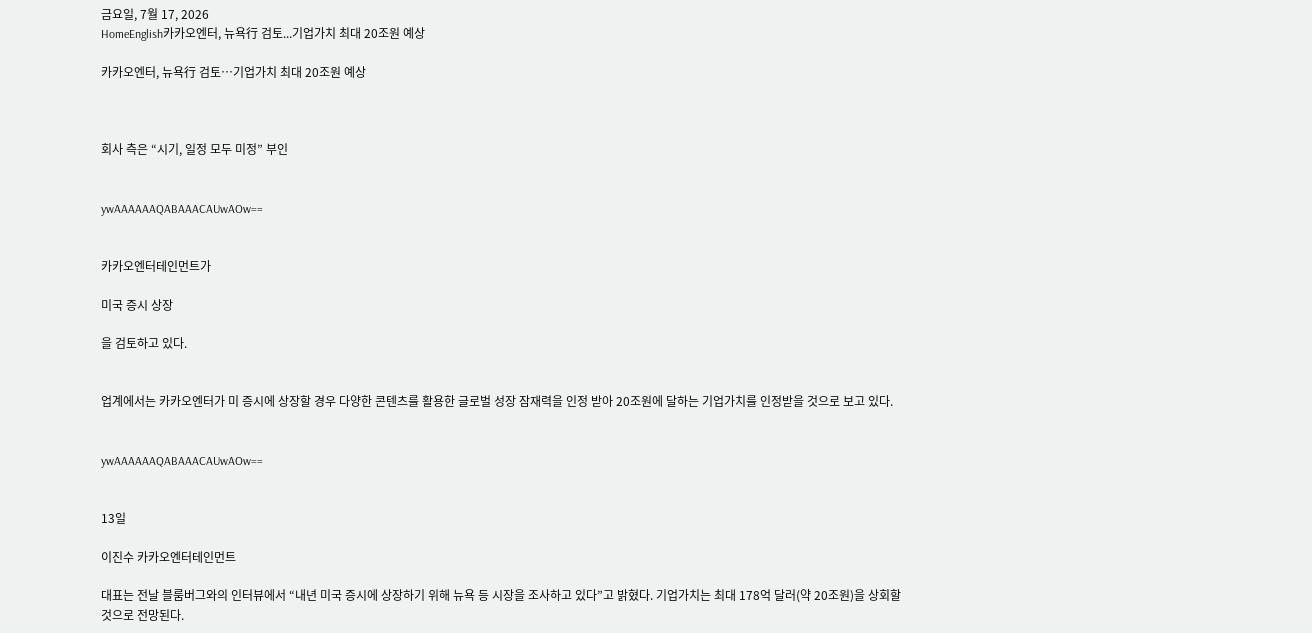금요일, 7월 17, 2026
HomeEnglish카카오엔터, 뉴욕行 검토...기업가치 최대 20조원 예상

카카오엔터, 뉴욕行 검토…기업가치 최대 20조원 예상



회사 측은 “시기, 일정 모두 미정” 부인


ywAAAAAAQABAAACAUwAOw==


카카오엔터테인먼트가

미국 증시 상장

을 검토하고 있다.


업계에서는 카카오엔터가 미 증시에 상장할 경우 다양한 콘텐츠를 활용한 글로벌 성장 잠재력을 인정 받아 20조원에 달하는 기업가치를 인정받을 것으로 보고 있다.


ywAAAAAAQABAAACAUwAOw==


13일

이진수 카카오엔터테인먼트

대표는 전날 블룸버그와의 인터뷰에서 “내년 미국 증시에 상장하기 위해 뉴욕 등 시장을 조사하고 있다”고 밝혔다. 기업가치는 최대 178억 달러(약 20조원)을 상회할 것으로 전망된다.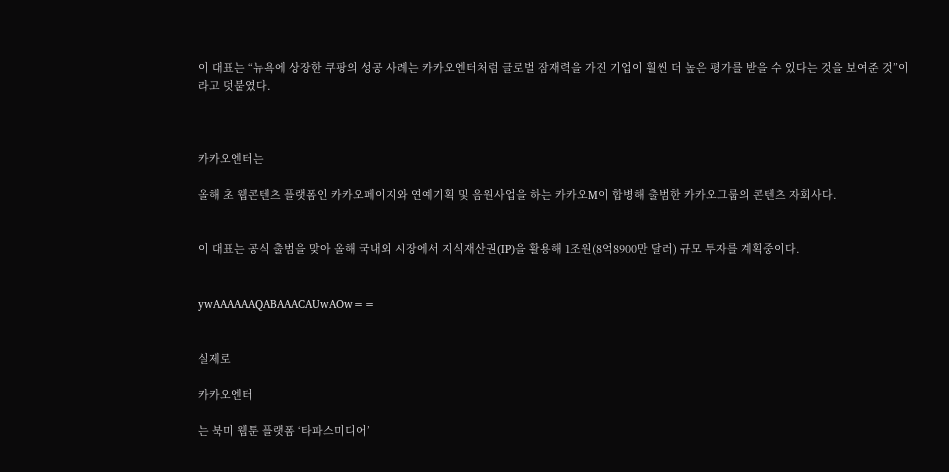이 대표는 “뉴욕에 상장한 쿠팡의 성공 사례는 카카오엔터처럼 글로벌 잠재력을 가진 기업이 훨씬 더 높은 평가를 받을 수 있다는 것을 보여준 것”이라고 덧붙였다.



카카오엔터는

올해 초 웹콘텐츠 플랫폼인 카카오페이지와 연예기획 및 음원사업을 하는 카카오M이 합병해 출범한 카카오그룹의 콘텐츠 자회사다.


이 대표는 공식 출범을 맞아 올해 국내외 시장에서 지식재산권(IP)을 활용해 1조원(8억8900만 달러) 규모 투자를 계획중이다.


ywAAAAAAQABAAACAUwAOw==


실제로

카카오엔터

는 북미 웹툰 플랫폼 ‘타파스미디어’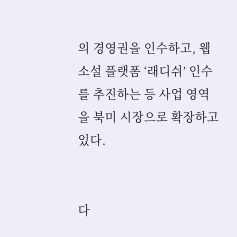의 경영권을 인수하고, 웹소설 플랫폼 ‘래디쉬’ 인수를 추진하는 등 사업 영역을 북미 시장으로 확장하고 있다.


다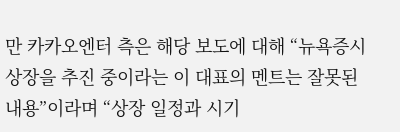만 카카오엔터 측은 해당 보도에 대해 “뉴욕증시 상장을 추진 중이라는 이 대표의 멘트는 잘못된 내용”이라며 “상장 일정과 시기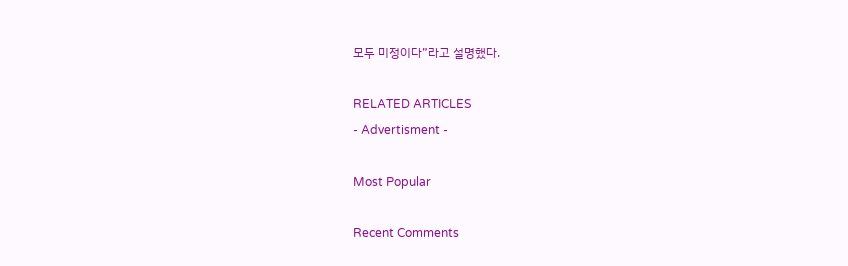모두 미정이다”라고 설명했다.

RELATED ARTICLES
- Advertisment -

Most Popular

Recent Comments